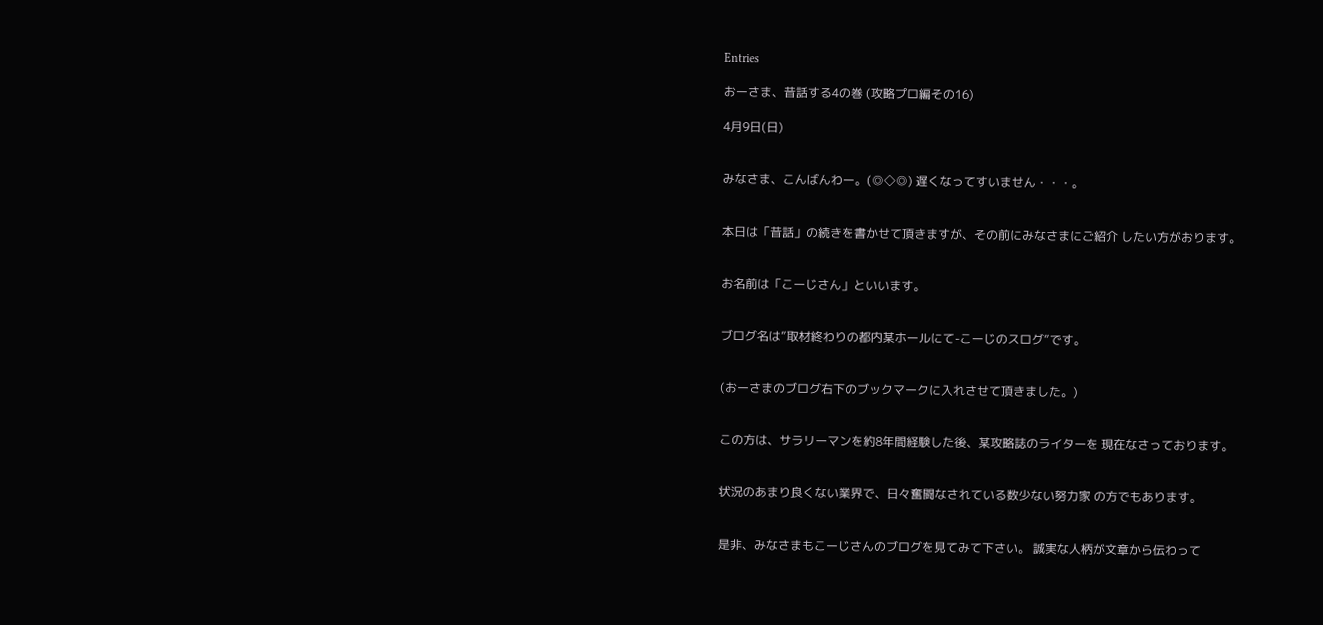Entries

おーさま、昔話する4の巻 (攻略プロ編その16)

4月9日(日)


みなさま、こんばんわー。(◎◇◎) 遅くなってすいません・・・。


本日は「昔話」の続きを書かせて頂きますが、その前にみなさまにご紹介 したい方がおります。


お名前は「こーじさん」といいます。


ブログ名は”取材終わりの都内某ホールにて-こーじのスログ”です。


(おーさまのブログ右下のブックマークに入れさせて頂きました。)


この方は、サラリーマンを約8年間経験した後、某攻略誌のライターを 現在なさっております。


状況のあまり良くない業界で、日々奮闘なされている数少ない努力家 の方でもあります。


是非、みなさまもこーじさんのブログを見てみて下さい。 誠実な人柄が文章から伝わって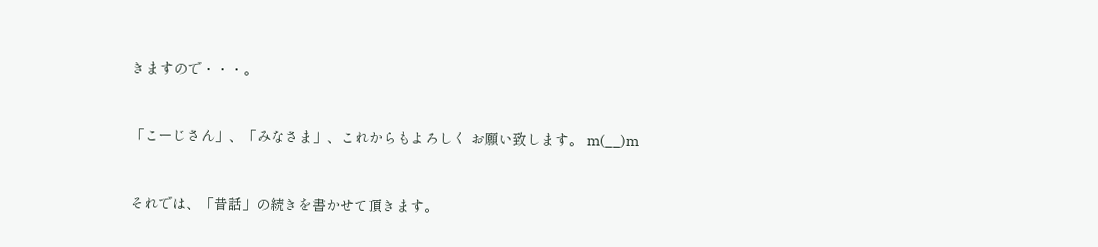きますので・・・。


「こーじさん」、「みなさま」、これからもよろしく お願い致します。 m(__)m


それでは、「昔話」の続きを書かせて頂きます。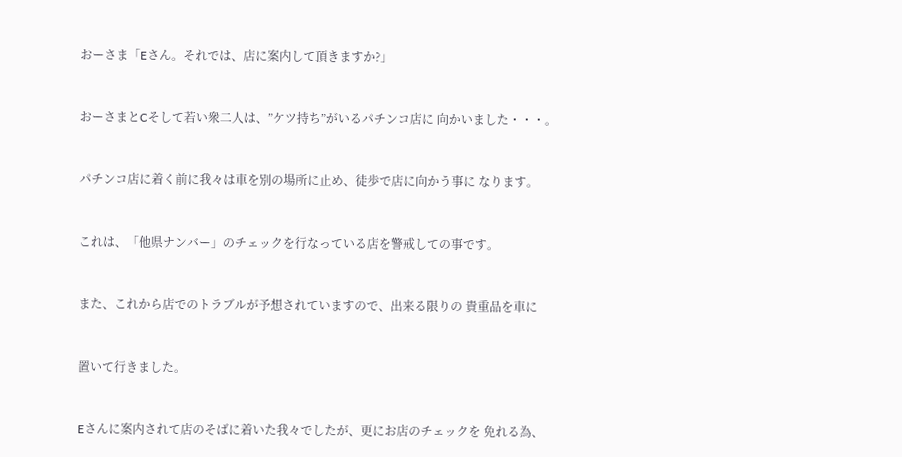おーさま「Eさん。それでは、店に案内して頂きますか?」


おーさまとCそして若い衆二人は、”ケツ持ち”がいるパチンコ店に 向かいました・・・。


パチンコ店に着く前に我々は車を別の場所に止め、徒歩で店に向かう事に なります。


これは、「他県ナンバー」のチェックを行なっている店を警戒しての事です。


また、これから店でのトラブルが予想されていますので、出来る限りの 貴重品を車に


置いて行きました。


Eさんに案内されて店のそばに着いた我々でしたが、更にお店のチェックを 免れる為、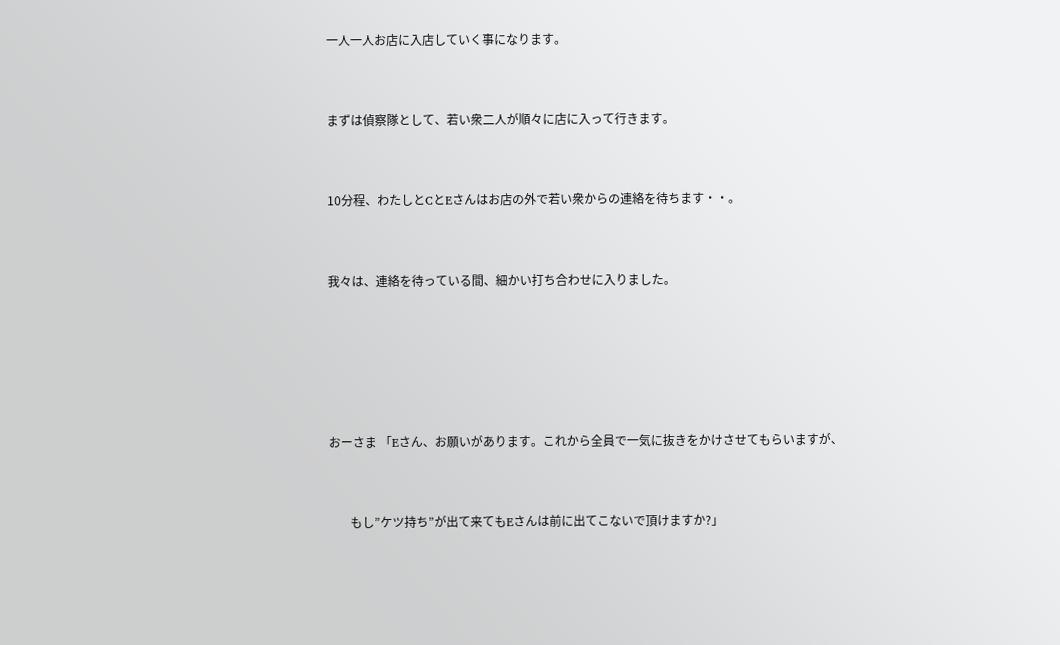一人一人お店に入店していく事になります。


まずは偵察隊として、若い衆二人が順々に店に入って行きます。


10分程、わたしとCとEさんはお店の外で若い衆からの連絡を待ちます・・。


我々は、連絡を待っている間、細かい打ち合わせに入りました。





おーさま 「Eさん、お願いがあります。これから全員で一気に抜きをかけさせてもらいますが、


       もし”ケツ持ち”が出て来てもEさんは前に出てこないで頂けますか?」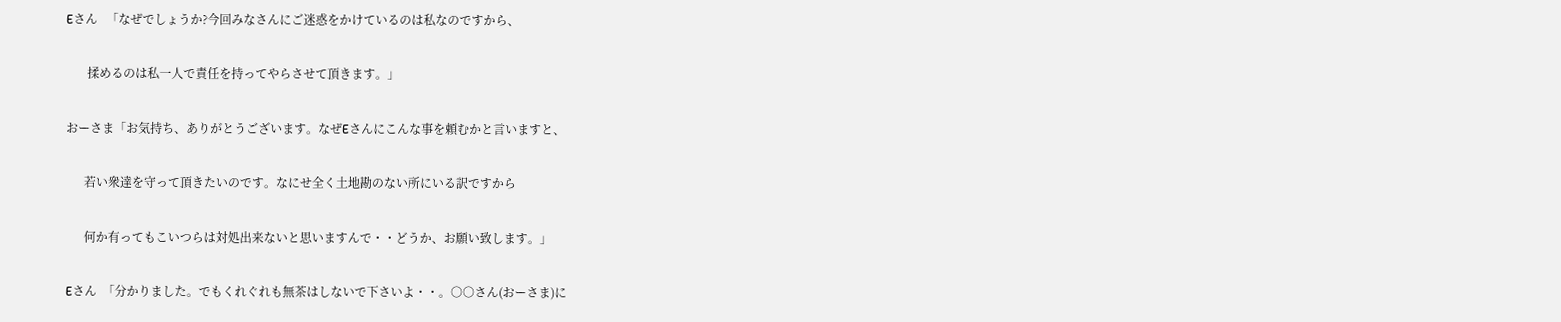Eさん   「なぜでしょうか?今回みなさんにご迷惑をかけているのは私なのですから、


       揉めるのは私一人で責任を持ってやらさせて頂きます。」


おーさま「お気持ち、ありがとうございます。なぜEさんにこんな事を頼むかと言いますと、


      若い衆達を守って頂きたいのです。なにせ全く土地勘のない所にいる訳ですから


      何か有ってもこいつらは対処出来ないと思いますんで・・どうか、お願い致します。」


Eさん  「分かりました。でもくれぐれも無茶はしないで下さいよ・・。○○さん(おーさま)に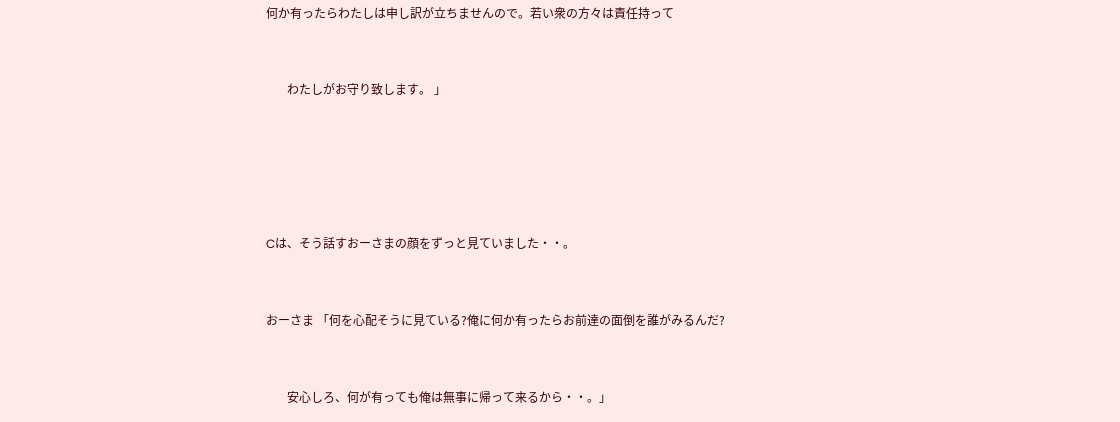何か有ったらわたしは申し訳が立ちませんので。若い衆の方々は責任持って


       わたしがお守り致します。 」





Cは、そう話すおーさまの顔をずっと見ていました・・。


おーさま 「何を心配そうに見ている?俺に何か有ったらお前達の面倒を誰がみるんだ?


       安心しろ、何が有っても俺は無事に帰って来るから・・。」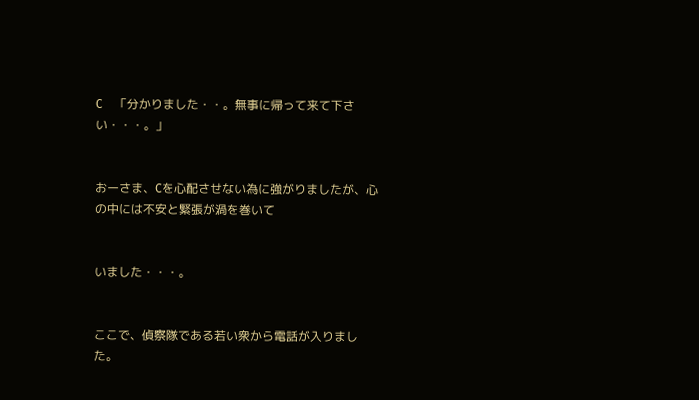C    「分かりました・・。無事に帰って来て下さい・・・。」


おーさま、Cを心配させない為に強がりましたが、心の中には不安と緊張が渦を巻いて


いました・・・。


ここで、偵察隊である若い衆から電話が入りました。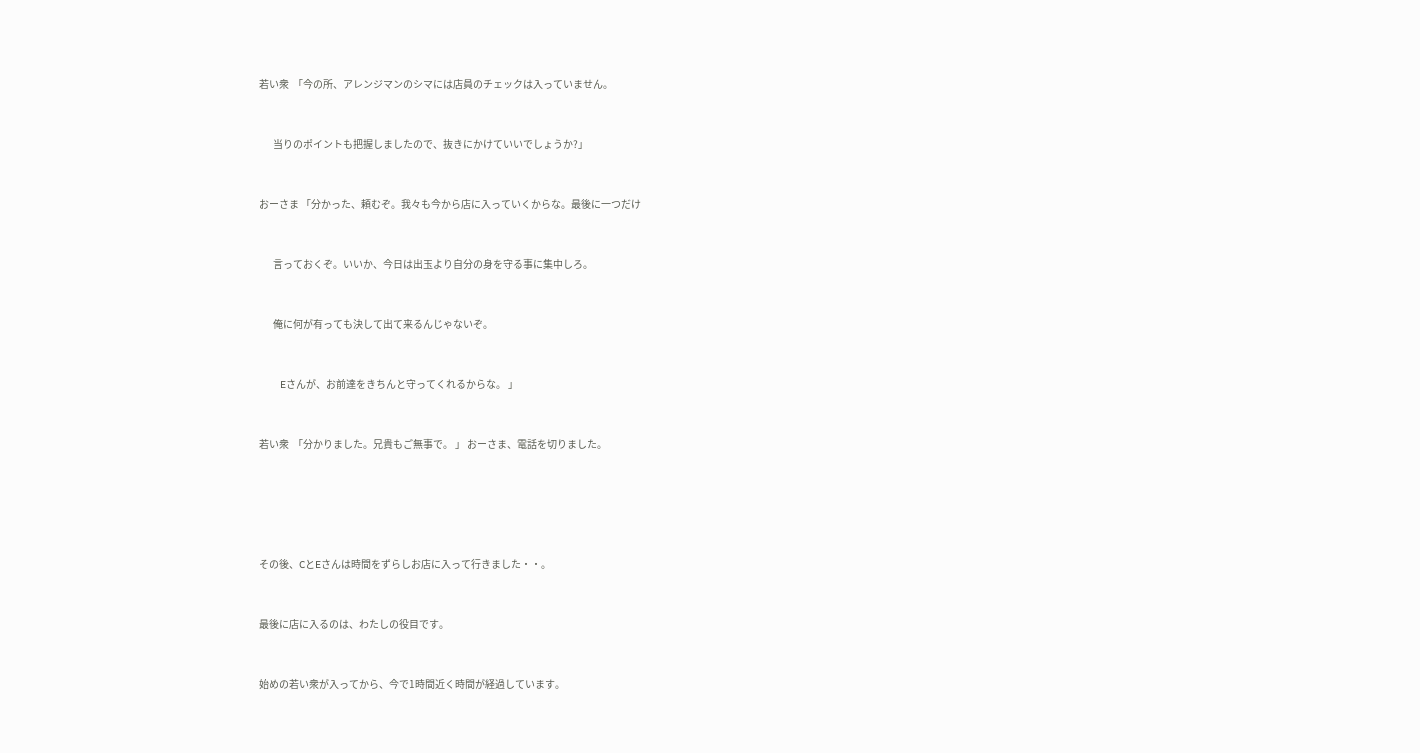若い衆  「今の所、アレンジマンのシマには店員のチェックは入っていません。


       当りのポイントも把握しましたので、抜きにかけていいでしょうか?」


おーさま 「分かった、頼むぞ。我々も今から店に入っていくからな。最後に一つだけ


       言っておくぞ。いいか、今日は出玉より自分の身を守る事に集中しろ。


       俺に何が有っても決して出て来るんじゃないぞ。


       Eさんが、お前達をきちんと守ってくれるからな。 」


若い衆  「分かりました。兄貴もご無事で。 」 おーさま、電話を切りました。





その後、CとEさんは時間をずらしお店に入って行きました・・。


最後に店に入るのは、わたしの役目です。


始めの若い衆が入ってから、今で1時間近く時間が経過しています。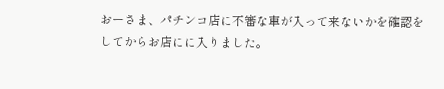おーさま、パチンコ店に不審な車が入って来ないかを確認をしてからお店にに入りました。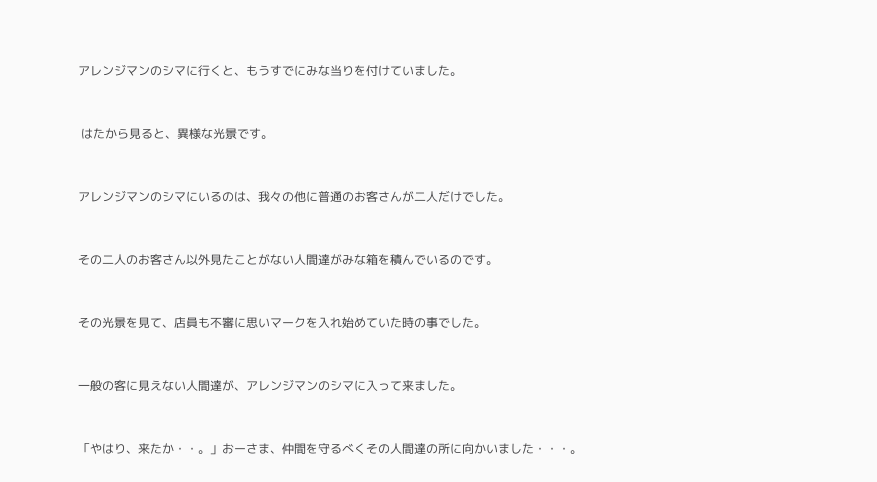アレンジマンのシマに行くと、もうすでにみな当りを付けていました。


 はたから見ると、異様な光景です。


アレンジマンのシマにいるのは、我々の他に普通のお客さんが二人だけでした。


その二人のお客さん以外見たことがない人間達がみな箱を積んでいるのです。


その光景を見て、店員も不審に思いマークを入れ始めていた時の事でした。


一般の客に見えない人間達が、アレンジマンのシマに入って来ました。


「やはり、来たか・・。」おーさま、仲間を守るべくその人間達の所に向かいました・・・。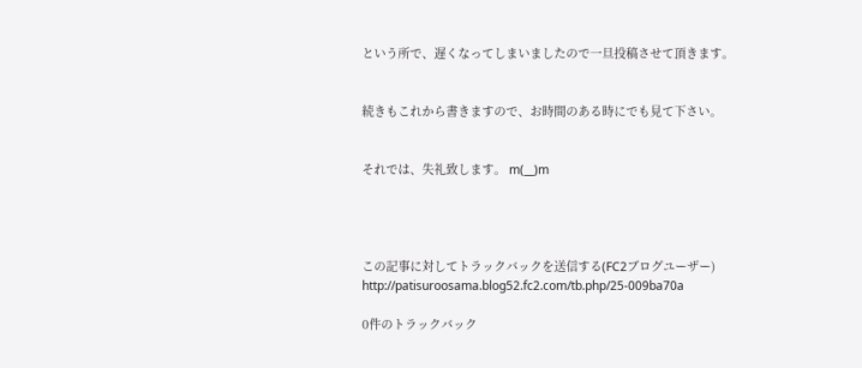という所で、遅くなってしまいましたので一旦投稿させて頂きます。


続きもこれから書きますので、お時間のある時にでも見て下さい。


それでは、失礼致します。 m(__)m




この記事に対してトラックバックを送信する(FC2ブログユーザー)
http://patisuroosama.blog52.fc2.com/tb.php/25-009ba70a

0件のトラックバック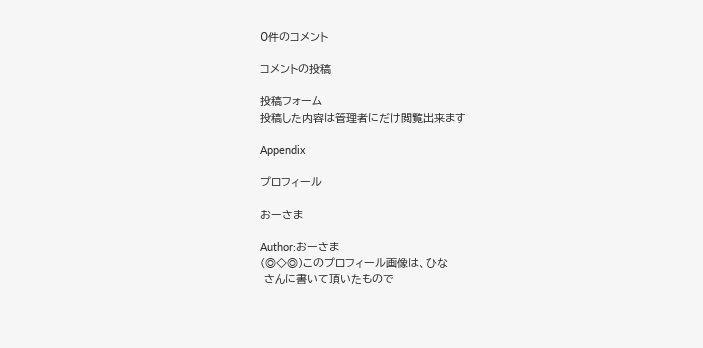0件のコメント

コメントの投稿

投稿フォーム
投稿した内容は管理者にだけ閲覧出来ます

Appendix

プロフィール

おーさま

Author:おーさま
(◎◇◎)このプロフィール画像は、ひな
 さんに書いて頂いたもので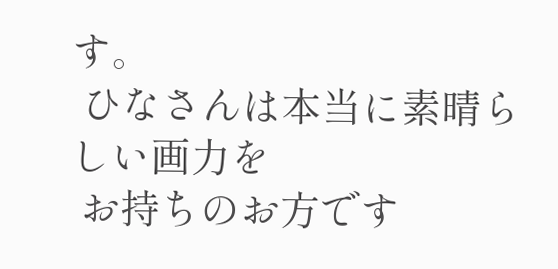す。
 ひなさんは本当に素晴らしい画力を
 お持ちのお方です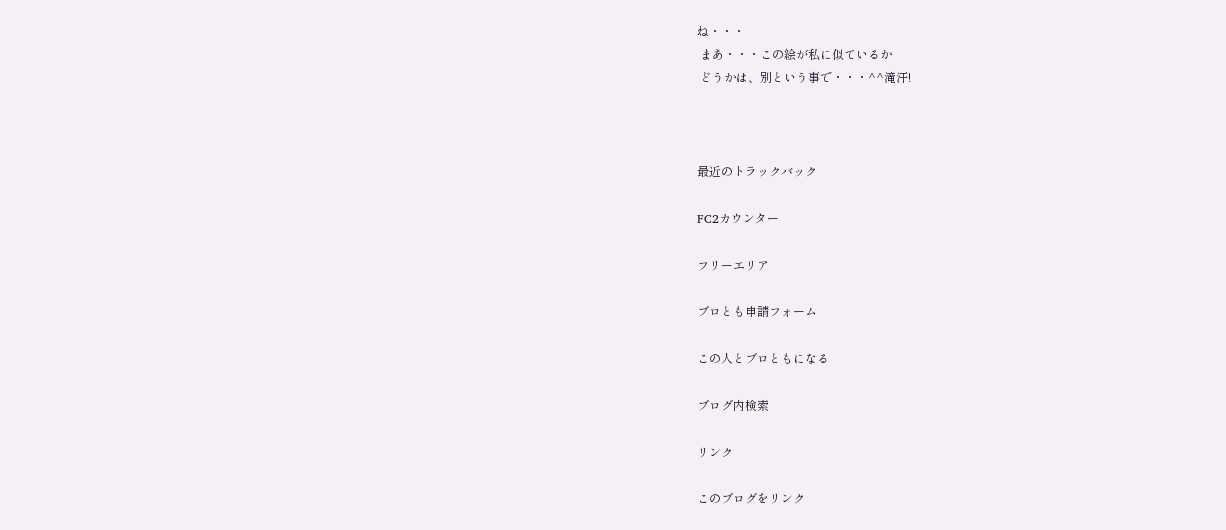ね・・・
 まあ・・・この絵が私に似ているか
 どうかは、別という事で・・・^^滝汗!



最近のトラックバック

FC2カウンター

フリーエリア

ブロとも申請フォーム

この人とブロともになる

ブログ内検索

リンク

このブログをリンク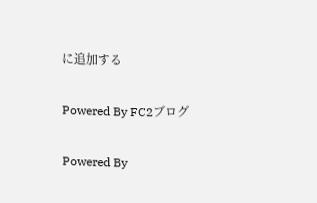に追加する

Powered By FC2ブログ

Powered By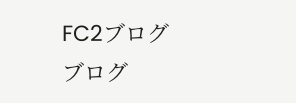FC2ブログ
ブログ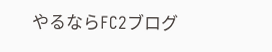やるならFC2ブログ